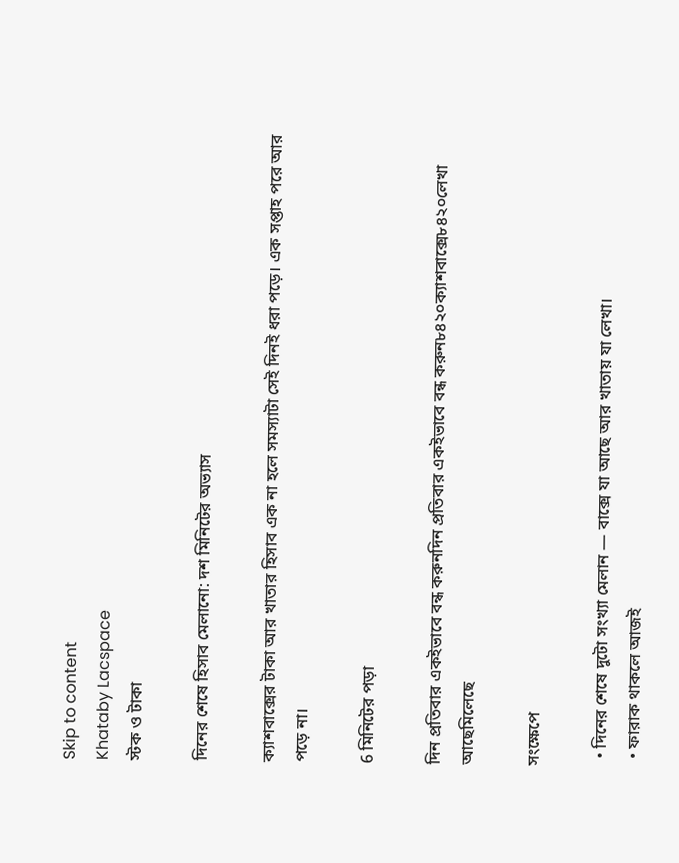Skip to content
Khataby Lacspace
স্টক ও টাকা

দিনের শেষে হিসাব মেলানো: দশ মিনিটের অভ্যাস

ক্যাশবাক্সের টাকা আর খাতার হিসাব এক না হলে সমস্যাটা সেই দিনই ধরা পড়ে। এক সপ্তাহ পরে আর পড়ে না।

6 মিনিটের পড়া

দিন প্রতিবার একইভাবে বন্ধ করুনদিন প্রতিবার একইভাবে বন্ধ করুন৮৪২০ক্যাশবাক্সে৮৪২০লেখা আছেমিলেছে

সংক্ষেপে

  • দিনের শেষে দুটো সংখ্যা মেলান — বাক্সে যা আছে আর খাতায় যা লেখা।
  • ফারাক থাকলে আজই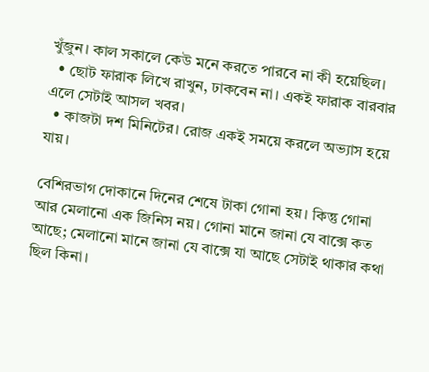খুঁজুন। কাল সকালে কেউ মনে করতে পারবে না কী হয়েছিল।
  • ছোট ফারাক লিখে রাখুন, ঢাকবেন না। একই ফারাক বারবার এলে সেটাই আসল খবর।
  • কাজটা দশ মিনিটের। রোজ একই সময়ে করলে অভ্যাস হয়ে যায়।

বেশিরভাগ দোকানে দিনের শেষে টাকা গোনা হয়। কিন্তু গোনা আর মেলানো এক জিনিস নয়। গোনা মানে জানা যে বাক্সে কত আছে; মেলানো মানে জানা যে বাক্সে যা আছে সেটাই থাকার কথা ছিল কিনা।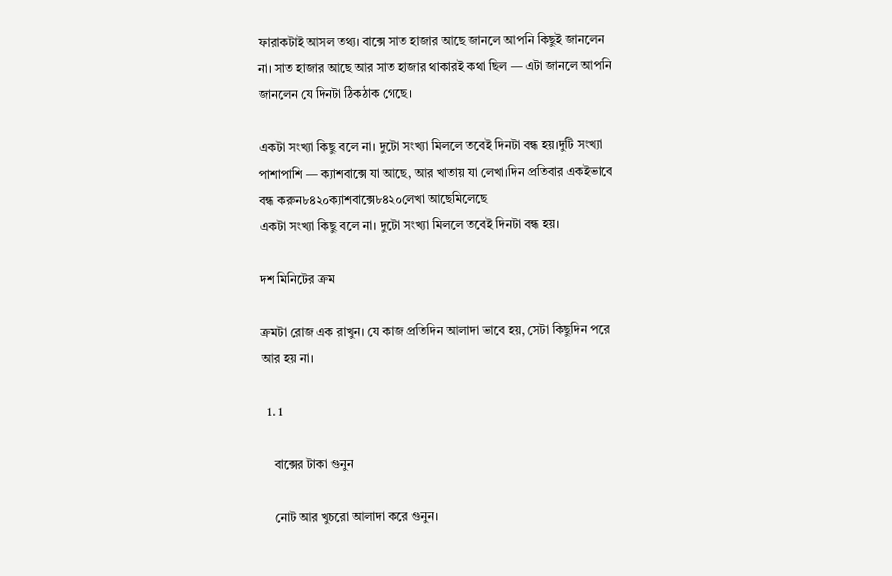ফারাকটাই আসল তথ্য। বাক্সে সাত হাজার আছে জানলে আপনি কিছুই জানলেন না। সাত হাজার আছে আর সাত হাজার থাকারই কথা ছিল — এটা জানলে আপনি জানলেন যে দিনটা ঠিকঠাক গেছে।

একটা সংখ্যা কিছু বলে না। দুটো সংখ্যা মিললে তবেই দিনটা বন্ধ হয়।দুটি সংখ্যা পাশাপাশি — ক্যাশবাক্সে যা আছে, আর খাতায় যা লেখা।দিন প্রতিবার একইভাবে বন্ধ করুন৮৪২০ক্যাশবাক্সে৮৪২০লেখা আছেমিলেছে
একটা সংখ্যা কিছু বলে না। দুটো সংখ্যা মিললে তবেই দিনটা বন্ধ হয়।

দশ মিনিটের ক্রম

ক্রমটা রোজ এক রাখুন। যে কাজ প্রতিদিন আলাদা ভাবে হয়, সেটা কিছুদিন পরে আর হয় না।

  1. 1

    বাক্সের টাকা গুনুন

    নোট আর খুচরো আলাদা করে গুনুন।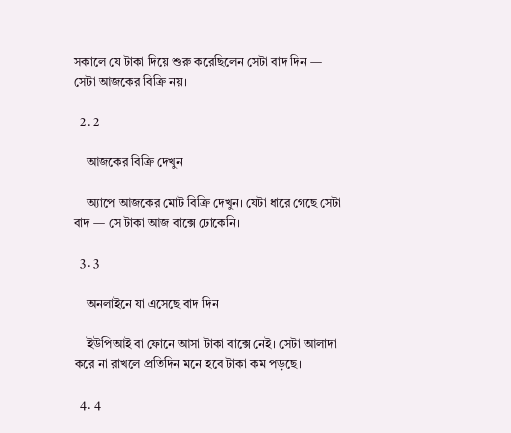সকালে যে টাকা দিয়ে শুরু করেছিলেন সেটা বাদ দিন — সেটা আজকের বিক্রি নয়।

  2. 2

    আজকের বিক্রি দেখুন

    অ্যাপে আজকের মোট বিক্রি দেখুন। যেটা ধারে গেছে সেটা বাদ — সে টাকা আজ বাক্সে ঢোকেনি।

  3. 3

    অনলাইনে যা এসেছে বাদ দিন

    ইউপিআই বা ফোনে আসা টাকা বাক্সে নেই। সেটা আলাদা করে না রাখলে প্রতিদিন মনে হবে টাকা কম পড়ছে।

  4. 4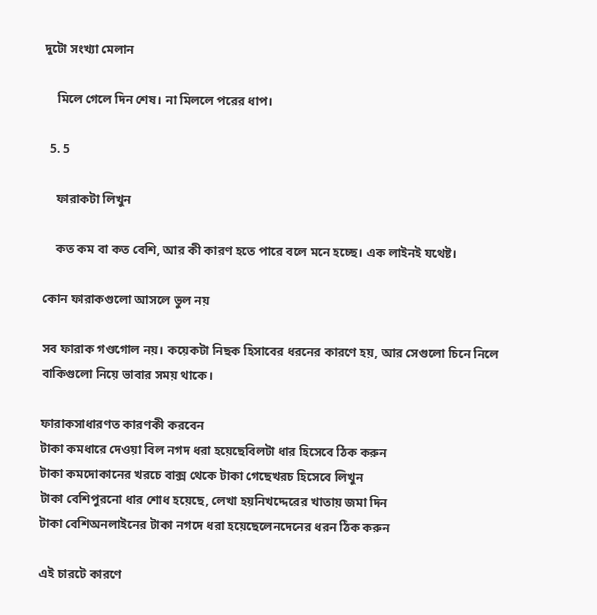দুটো সংখ্যা মেলান

    মিলে গেলে দিন শেষ। না মিললে পরের ধাপ।

  5. 5

    ফারাকটা লিখুন

    কত কম বা কত বেশি, আর কী কারণ হতে পারে বলে মনে হচ্ছে। এক লাইনই যথেষ্ট।

কোন ফারাকগুলো আসলে ভুল নয়

সব ফারাক গণ্ডগোল নয়। কয়েকটা নিছক হিসাবের ধরনের কারণে হয়, আর সেগুলো চিনে নিলে বাকিগুলো নিয়ে ভাবার সময় থাকে।

ফারাকসাধারণত কারণকী করবেন
টাকা কমধারে দেওয়া বিল নগদ ধরা হয়েছেবিলটা ধার হিসেবে ঠিক করুন
টাকা কমদোকানের খরচে বাক্স থেকে টাকা গেছেখরচ হিসেবে লিখুন
টাকা বেশিপুরনো ধার শোধ হয়েছে, লেখা হয়নিখদ্দেরের খাতায় জমা দিন
টাকা বেশিঅনলাইনের টাকা নগদে ধরা হয়েছেলেনদেনের ধরন ঠিক করুন

এই চারটে কারণে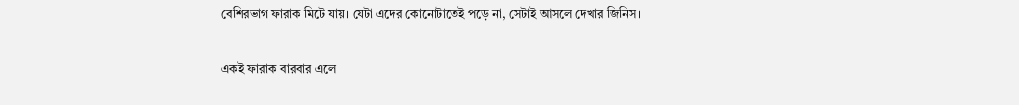বেশিরভাগ ফারাক মিটে যায়। যেটা এদের কোনোটাতেই পড়ে না, সেটাই আসলে দেখার জিনিস।

একই ফারাক বারবার এলে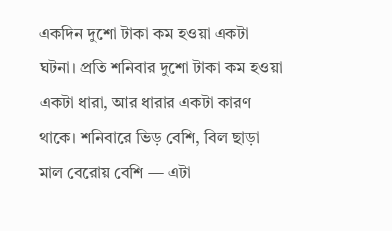একদিন দুশো টাকা কম হওয়া একটা ঘটনা। প্রতি শনিবার দুশো টাকা কম হওয়া একটা ধারা, আর ধারার একটা কারণ থাকে। শনিবারে ভিড় বেশি, বিল ছাড়া মাল বেরোয় বেশি — এটা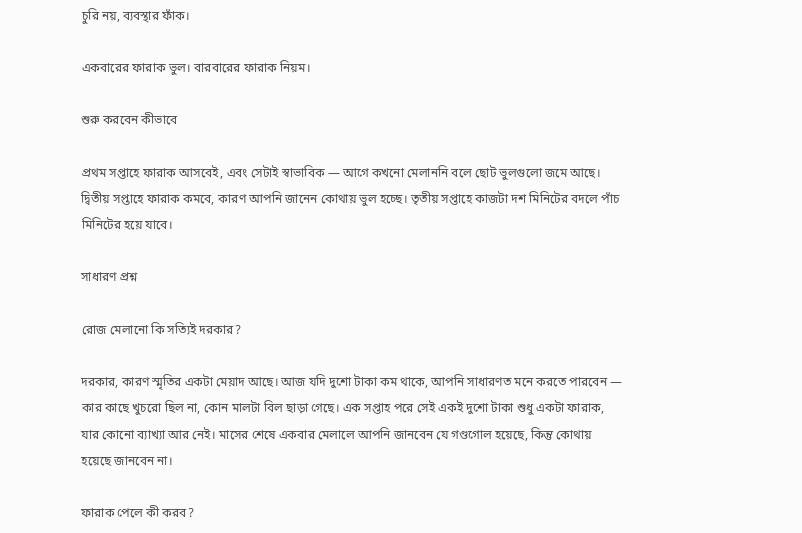চুরি নয়, ব্যবস্থার ফাঁক।

একবারের ফারাক ভুল। বারবারের ফারাক নিয়ম।

শুরু করবেন কীভাবে

প্রথম সপ্তাহে ফারাক আসবেই, এবং সেটাই স্বাভাবিক — আগে কখনো মেলাননি বলে ছোট ভুলগুলো জমে আছে। দ্বিতীয় সপ্তাহে ফারাক কমবে, কারণ আপনি জানেন কোথায় ভুল হচ্ছে। তৃতীয় সপ্তাহে কাজটা দশ মিনিটের বদলে পাঁচ মিনিটের হয়ে যাবে।

সাধারণ প্রশ্ন

রোজ মেলানো কি সত্যিই দরকার?

দরকার, কারণ স্মৃতির একটা মেয়াদ আছে। আজ যদি দুশো টাকা কম থাকে, আপনি সাধারণত মনে করতে পারবেন — কার কাছে খুচরো ছিল না, কোন মালটা বিল ছাড়া গেছে। এক সপ্তাহ পরে সেই একই দুশো টাকা শুধু একটা ফারাক, যার কোনো ব্যাখ্যা আর নেই। মাসের শেষে একবার মেলালে আপনি জানবেন যে গণ্ডগোল হয়েছে, কিন্তু কোথায় হয়েছে জানবেন না।

ফারাক পেলে কী করব?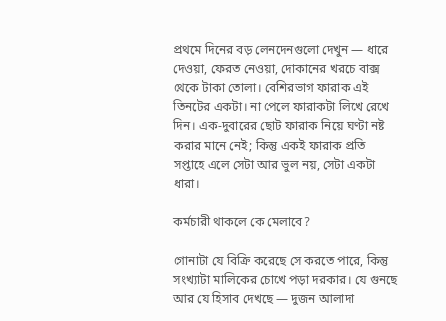প্রথমে দিনের বড় লেনদেনগুলো দেখুন — ধারে দেওয়া, ফেরত নেওয়া, দোকানের খরচে বাক্স থেকে টাকা তোলা। বেশিরভাগ ফারাক এই তিনটের একটা। না পেলে ফারাকটা লিখে রেখে দিন। এক-দুবারের ছোট ফারাক নিয়ে ঘণ্টা নষ্ট করার মানে নেই; কিন্তু একই ফারাক প্রতি সপ্তাহে এলে সেটা আর ভুল নয়, সেটা একটা ধারা।

কর্মচারী থাকলে কে মেলাবে?

গোনাটা যে বিক্রি করেছে সে করতে পারে, কিন্তু সংখ্যাটা মালিকের চোখে পড়া দরকার। যে গুনছে আর যে হিসাব দেখছে — দুজন আলাদা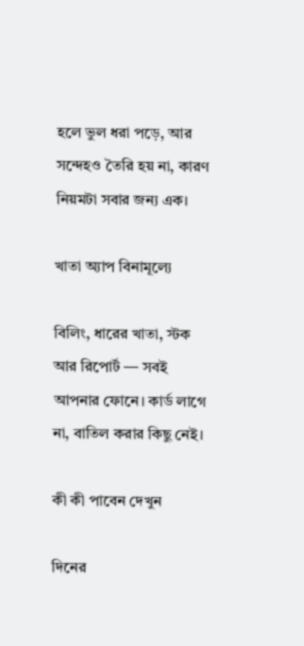হলে ভুল ধরা পড়ে, আর সন্দেহও তৈরি হয় না, কারণ নিয়মটা সবার জন্য এক।

খাতা অ্যাপ বিনামূল্যে

বিলিং, ধারের খাতা, স্টক আর রিপোর্ট — সবই আপনার ফোনে। কার্ড লাগে না, বাতিল করার কিছু নেই।

কী কী পাবেন দেখুন

দিনের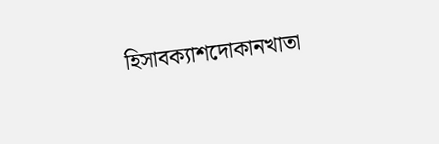হিসাবক্যাশদোকানখাতা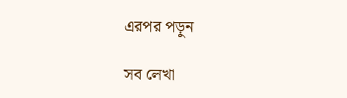এরপর পড়ুন

সব লেখা